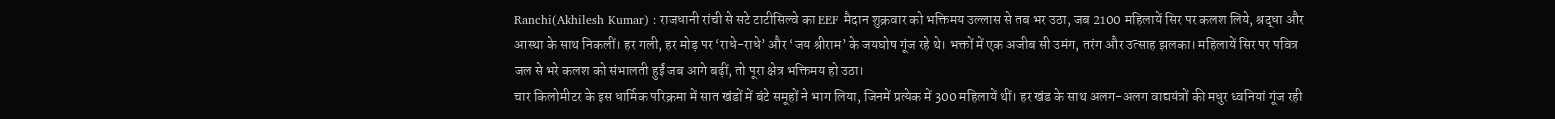Ranchi(Akhilesh Kumar) : राजधानी रांची से सटे टाटीसिल्वे का EEF मैदान शुक्रवार को भक्तिमय उल्लास से तब भर उठा, जब 2100 महिलायें सिर पर कलश लिये, श्रद्धा और आस्था के साथ निकलीं। हर गली, हर मोड़ पर ‘राधे-राधे’ और ‘जय श्रीराम’ के जयघोष गूंज रहे थे। भक्तों में एक अजीब सी उमंग, तरंग और उत्साह झलका। महिलायें सिर पर पवित्र जल से भरे कलश को संभालती हुईं जब आगे बढ़ीं, तो पूरा क्षेत्र भक्तिमय हो उठा।
चार किलोमीटर के इस धार्मिक परिक्रमा में सात खंडों में बंटे समूहों ने भाग लिया, जिनमें प्रत्येक में 300 महिलायें थीं। हर खंड के साथ अलग-अलग वाद्ययंत्रों की मधुर ध्वनियां गूंज रही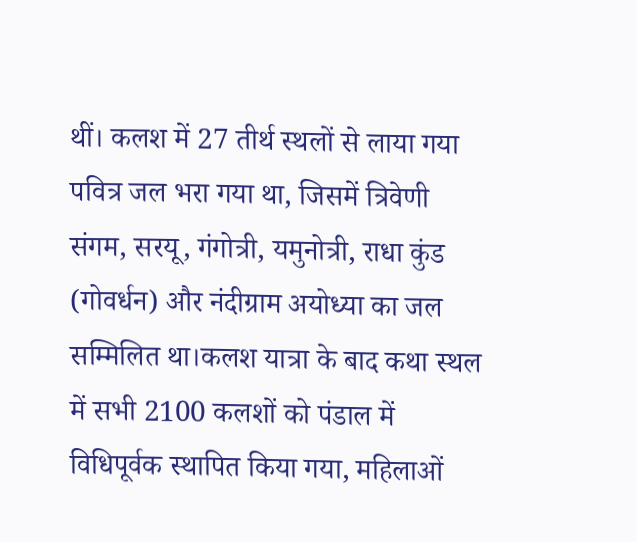थीं। कलश में 27 तीर्थ स्थलों से लाया गया पवित्र जल भरा गया था, जिसमें त्रिवेणी संगम, सरयू, गंगोत्री, यमुनोत्री, राधा कुंड (गोवर्धन) और नंदीग्राम अयोध्या का जल सम्मिलित था।कलश यात्रा के बाद कथा स्थल में सभी 2100 कलशों को पंडाल में विधिपूर्वक स्थापित किया गया, महिलाओं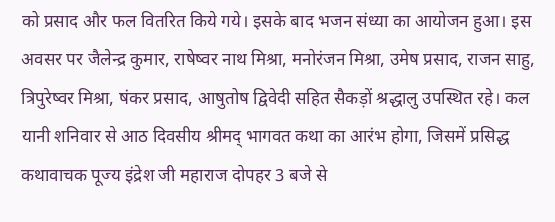को प्रसाद और फल वितरित किये गये। इसके बाद भजन संध्या का आयोजन हुआ। इस अवसर पर जैलेन्द्र कुमार, राषेष्वर नाथ मिश्रा, मनोरंजन मिश्रा, उमेष प्रसाद, राजन साहु, त्रिपुरेष्वर मिश्रा, षंकर प्रसाद, आषुतोष द्विवेदी सहित सैकड़ों श्रद्धालु उपस्थित रहे। कल यानी शनिवार से आठ दिवसीय श्रीमद् भागवत कथा का आरंभ होगा, जिसमें प्रसिद्ध कथावाचक पूज्य इंद्रेश जी महाराज दोपहर 3 बजे से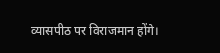व्यासपीठ पर विराजमान होंगे।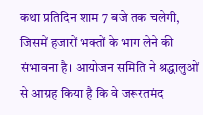कथा प्रतिदिन शाम 7 बजे तक चलेगी, जिसमें हजारों भक्तों के भाग लेने की संभावना है। आयोजन समिति ने श्रद्धालुओं से आग्रह किया है कि वे जरूरतमंद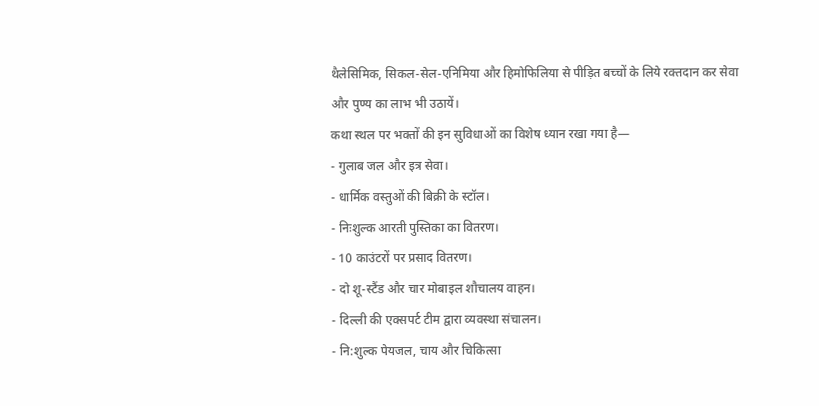थैलेसिमिक, सिकल-सेल-एनिमिया और हिमोफिलिया से पीड़ित बच्चों के लिये रक्तदान कर सेवा और पुण्य का लाभ भी उठायें।
कथा स्थल पर भक्तों की इन सुविधाओं का विशेष ध्यान रखा गया है—
- गुलाब जल और इत्र सेवा।
- धार्मिक वस्तुओं की बिक्री के स्टॉल।
- निःशुल्क आरती पुस्तिका का वितरण।
- 10 काउंटरों पर प्रसाद वितरण।
- दो शू-स्टैंड और चार मोबाइल शौचालय वाहन।
- दिल्ली की एक्सपर्ट टीम द्वारा व्यवस्था संचालन।
- नि:शुल्क पेयजल, चाय और चिकित्सा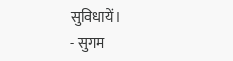सुविधायें।
- सुगम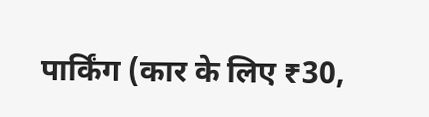पार्किंग (कार के लिए ₹30,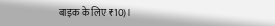बाइक के लिए ₹10)।